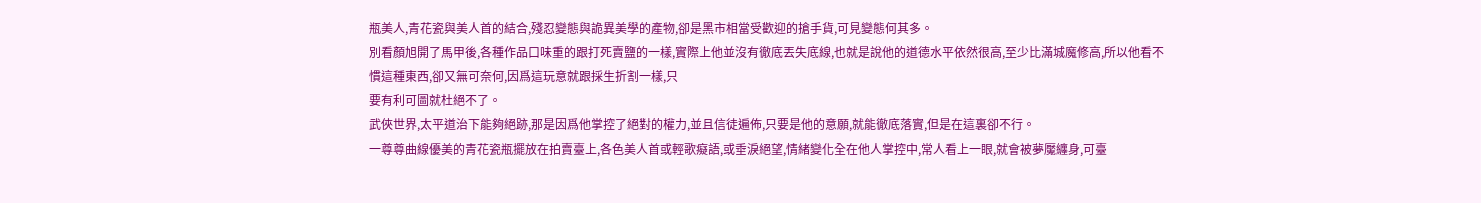瓶美人,青花瓷與美人首的結合,殘忍變態與詭異美學的產物,卻是黑市相當受歡迎的搶手貨,可見變態何其多。
別看顏旭開了馬甲後,各種作品口味重的跟打死賣鹽的一樣,實際上他並沒有徹底丟失底線,也就是說他的道德水平依然很高,至少比滿城魔修高,所以他看不慣這種東西,卻又無可奈何,因爲這玩意就跟採生折割一樣,只
要有利可圖就杜絕不了。
武俠世界,太平道治下能夠絕跡,那是因爲他掌控了絕對的權力,並且信徒遍佈,只要是他的意願,就能徹底落實,但是在這裏卻不行。
一尊尊曲線優美的青花瓷瓶擺放在拍賣臺上,各色美人首或輕歌癡語,或垂淚絕望,情緒變化全在他人掌控中,常人看上一眼,就會被夢魘纏身,可臺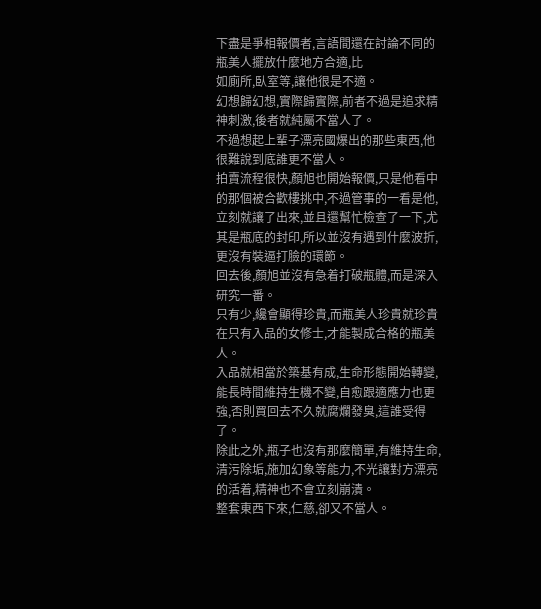下盡是爭相報價者,言語間還在討論不同的瓶美人擺放什麼地方合適,比
如廁所,臥室等,讓他很是不適。
幻想歸幻想,實際歸實際,前者不過是追求精神刺激,後者就純屬不當人了。
不過想起上輩子漂亮國爆出的那些東西,他很難說到底誰更不當人。
拍賣流程很快,顏旭也開始報價,只是他看中的那個被合歡樓挑中,不過管事的一看是他,立刻就讓了出來,並且還幫忙檢查了一下,尤其是瓶底的封印,所以並沒有遇到什麼波折,更沒有裝逼打臉的環節。
回去後,顏旭並沒有急着打破瓶體,而是深入研究一番。
只有少,纔會顯得珍貴,而瓶美人珍貴就珍貴在只有入品的女修士,才能製成合格的瓶美人。
入品就相當於築基有成,生命形態開始轉變,能長時間維持生機不變,自愈跟適應力也更強,否則買回去不久就腐爛發臭,這誰受得了。
除此之外,瓶子也沒有那麼簡單,有維持生命,清污除垢,施加幻象等能力,不光讓對方漂亮的活着,精神也不會立刻崩潰。
整套東西下來,仁慈,卻又不當人。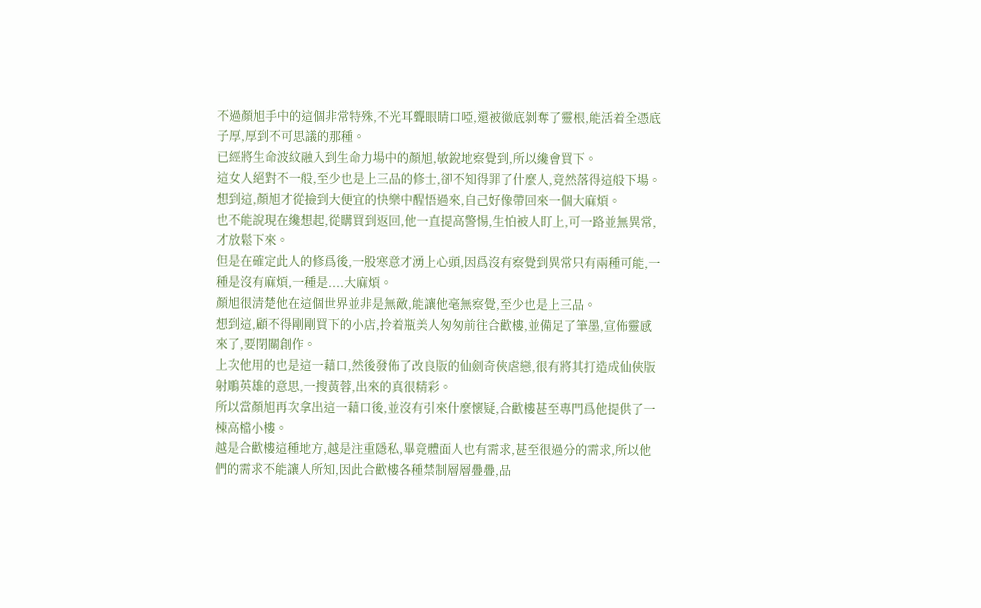不過顏旭手中的這個非常特殊,不光耳聾眼睛口啞,還被徹底剝奪了靈根,能活着全憑底子厚,厚到不可思議的那種。
已經將生命波紋融入到生命力場中的顏旭,敏銳地察覺到,所以纔會買下。
這女人絕對不一般,至少也是上三品的修士,卻不知得罪了什麼人,竟然落得這般下場。
想到這,顏旭才從撿到大便宜的快樂中醒悟過來,自己好像帶回來一個大麻煩。
也不能說現在纔想起,從購買到返回,他一直提高警惕,生怕被人盯上,可一路並無異常,才放鬆下來。
但是在確定此人的修爲後,一股寒意才湧上心頭,因爲沒有察覺到異常只有兩種可能,一種是沒有麻煩,一種是....大麻煩。
顏旭很清楚他在這個世界並非是無敵,能讓他毫無察覺,至少也是上三品。
想到這,顧不得剛剛買下的小店,拎着瓶美人匆匆前往合歡樓,並備足了筆墨,宣佈靈感來了,要閉關創作。
上次他用的也是這一藉口,然後發佈了改良版的仙劍奇俠虐戀,很有將其打造成仙俠版射鵰英雄的意思,一搜黃蓉,出來的真很精彩。
所以當顏旭再次拿出這一藉口後,並沒有引來什麼懷疑,合歡樓甚至專門爲他提供了一棟高檔小樓。
越是合歡樓這種地方,越是注重隱私,畢竟體面人也有需求,甚至很過分的需求,所以他們的需求不能讓人所知,因此合歡樓各種禁制層層疊疊,品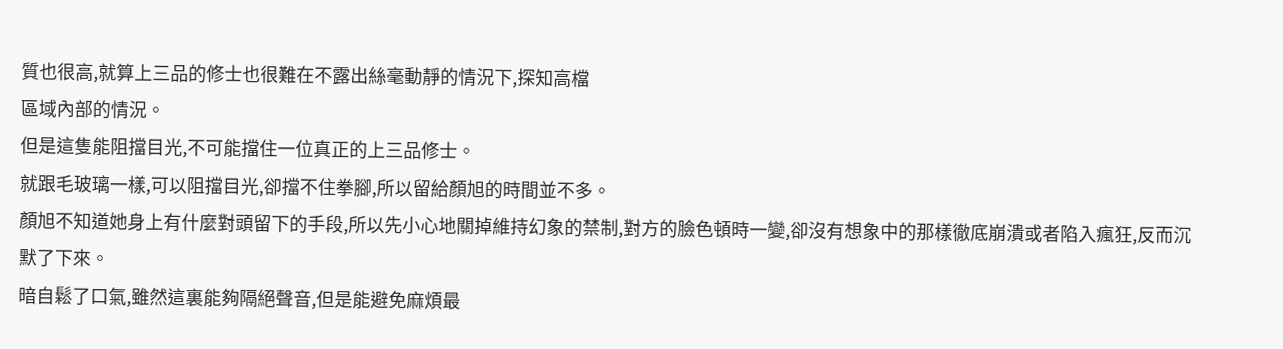質也很高,就算上三品的修士也很難在不露出絲毫動靜的情況下,探知高檔
區域內部的情況。
但是這隻能阻擋目光,不可能擋住一位真正的上三品修士。
就跟毛玻璃一樣,可以阻擋目光,卻擋不住拳腳,所以留給顏旭的時間並不多。
顏旭不知道她身上有什麼對頭留下的手段,所以先小心地關掉維持幻象的禁制,對方的臉色頓時一變,卻沒有想象中的那樣徹底崩潰或者陷入瘋狂,反而沉默了下來。
暗自鬆了口氣,雖然這裏能夠隔絕聲音,但是能避免麻煩最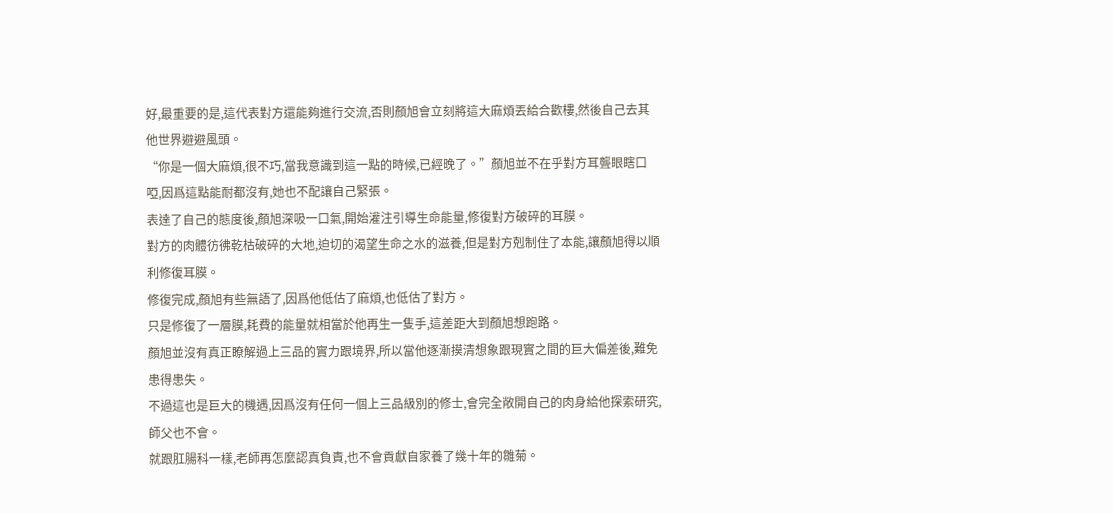好,最重要的是,這代表對方還能夠進行交流,否則顏旭會立刻將這大麻煩丟給合歡樓,然後自己去其他世界避避風頭。
“你是一個大麻煩,很不巧,當我意識到這一點的時候,已經晚了。”顏旭並不在乎對方耳聾眼瞎口啞,因爲這點能耐都沒有,她也不配讓自己緊張。
表達了自己的態度後,顏旭深吸一口氣,開始灌注引導生命能量,修復對方破碎的耳膜。
對方的肉體彷彿乾枯破碎的大地,迫切的渴望生命之水的滋養,但是對方剋制住了本能,讓顏旭得以順利修復耳膜。
修復完成,顏旭有些無語了,因爲他低估了麻煩,也低估了對方。
只是修復了一層膜,耗費的能量就相當於他再生一隻手,這差距大到顏旭想跑路。
顏旭並沒有真正瞭解過上三品的實力跟境界,所以當他逐漸摸清想象跟現實之間的巨大偏差後,難免患得患失。
不過這也是巨大的機遇,因爲沒有任何一個上三品級別的修士,會完全敞開自己的肉身給他探索研究,師父也不會。
就跟肛腸科一樣,老師再怎麼認真負責,也不會貢獻自家養了幾十年的雛菊。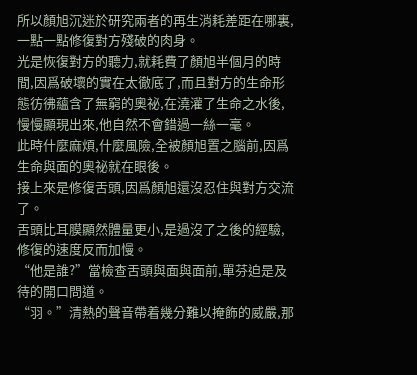所以顏旭沉迷於研究兩者的再生消耗差距在哪裏,一點一點修復對方殘破的肉身。
光是恢復對方的聽力,就耗費了顏旭半個月的時間,因爲破壞的實在太徹底了,而且對方的生命形態彷彿蘊含了無窮的奧祕,在澆灌了生命之水後,慢慢顯現出來,他自然不會錯過一絲一毫。
此時什麼麻煩,什麼風險,全被顏旭置之腦前,因爲生命與面的奧祕就在眼後。
接上來是修復舌頭,因爲顏旭還沒忍住與對方交流了。
舌頭比耳膜顯然體量更小,是過沒了之後的經驗,修復的速度反而加慢。
“他是誰?”當檢查舌頭與面與面前,單芬迫是及待的開口問道。
“羽。”清熱的聲音帶着幾分難以掩飾的威嚴,那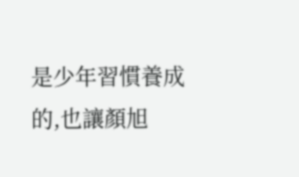是少年習慣養成的,也讓顏旭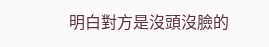明白對方是沒頭沒臉的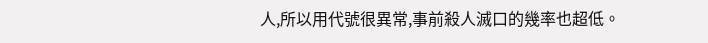人,所以用代號很異常,事前殺人滅口的幾率也超低。